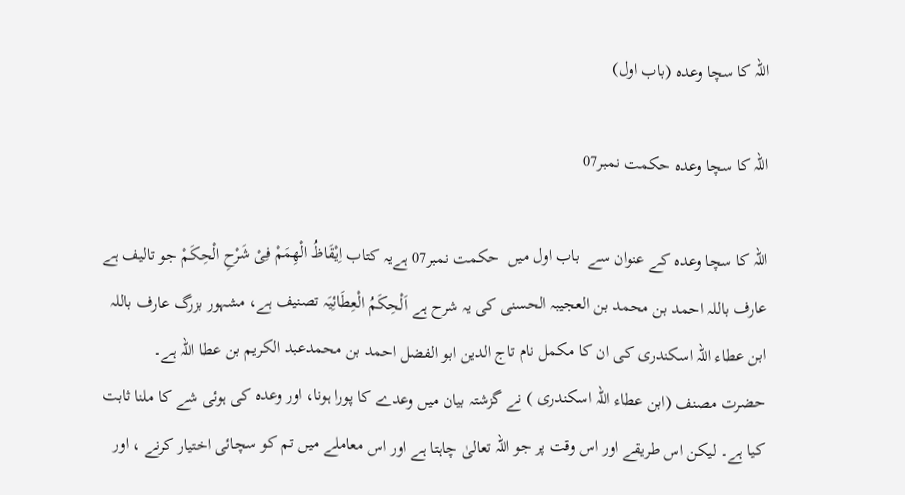اللہ کا سچا وعدہ (باب اول)

اللہ کا سچا وعدہ حکمت نمبر07

اللہ کا سچا وعدہ کے عنوان سے  باب اول میں  حکمت نمبر07 ہےیہ کتاب اِیْقَاظُ الْھِمَمْ فِیْ شَرْحِ الْحِکَمْ جو تالیف ہے عارف باللہ احمد بن محمد بن العجیبہ الحسنی کی یہ شرح ہے اَلْحِکَمُ الْعِطَائِیَہ تصنیف ہے، مشہور بزرگ عارف باللہ ابن عطاء اللہ اسکندری کی ان کا مکمل نام تاج الدین ابو الفضل احمد بن محمدعبد الکریم بن عطا اللہ ہے۔
حضرت مصنف (ابن عطاء اللہ اسکندری ) نے گزشتہ بیان میں وعدے کا پورا ہونا، اور وعدہ کی ہوئی شے کا ملنا ثابت کیا ہے۔ لیکن اس طریقے اور اس وقت پر جو اللہ تعالیٰ چاہتا ہے اور اس معاملے میں تم کو سچائی اختیار کرنے ، اور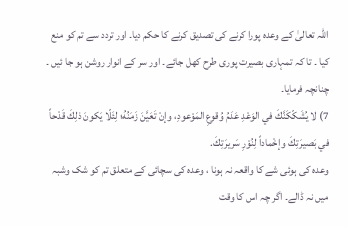اللہ تعالیٰ کے وعدہ پورا کرنے کی تصدیق کرنے کا حکم دیا۔ اور تردد سے تم کو منع کیا ۔ تا کہ تمہاری بصیرت پوری طرح کھل جائے۔ اور سر کے انوار روشن ہو جا ئیں ۔ چنانچہ فرمایا۔
7) لا يُشَكّكَنَّكَ في الوَعْدِ عَدَمُ وُقوعِ المَوْعودِ، وإنْ تَعَيَّنَ زَمَنُهُ؛ لِئَلّا يَكونَ ذلِكَ قَدْحاً في بَصيرَتِكَ وإخْماداً لِنُوْرِ سَريرَتِكَ.
وعدہ کی ہوئی شے کا واقعہ نہ ہونا ، وعدہ کی سچائی کے متعلق تم کو شک وشبہ میں نہ ڈالے۔ اگر چہ اس کا وقت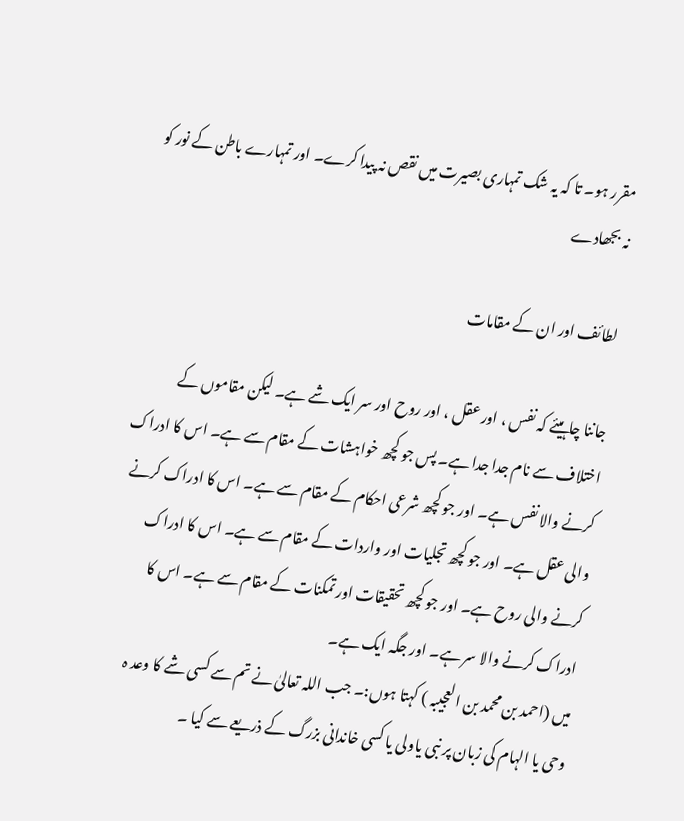مقرر ہو۔ تا کہ یہ شک تمہاری بصیرت میں نقص نہ پیدا کرے۔ اور تمہارے باطن کے نور کو نہ بجھادے

لطائف اور ان کے مقامات

جاننا چاہیئے کہ نفس ، اور عقل ، اور روح اور سر ایک شے ہے۔ لیکن مقاموں کے اختلاف سے نام جدا جدا ہے۔ پس جو کچھ خواہشات کے مقام سے ہے۔ اس کا ادراک کرنے والا نفس ہے۔ اور جو کچھ شرعی احکام کے مقام سے ہے۔ اس کا ادراک کرنے والی عقل ہے۔ اور جو کچھ تجلیات اور واردات کے مقام سے ہے۔ اس کا ادراک کرنے والی روح ہے۔ اور جو کچھ تحقیقات اور تمکنات کے مقام سے ہے۔ اس کا ادراک کرنے والا سر ہے۔ اور جگہ ایک ہے۔
میں (احمد بن محمد بن العجیبہ ) کہتا ہوں:۔ جب اللہ تعالیٰ نے تم سے کسی شے کا وعد ہ وحی یا الہام کی زبان پر نبی یاولی یا کسی خاندانی بزرگ کے ذریعے سے کیا ۔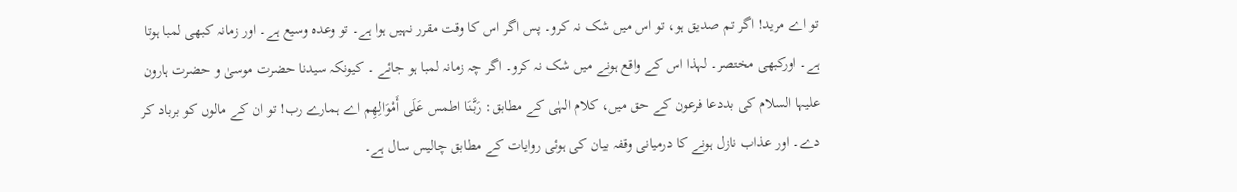تو اے مرید! اگر تم صدیق ہو، تو اس میں شک نہ کرو۔ پس اگر اس کا وقت مقرر نہیں ہوا ہے۔ تو وعدہ وسیع ہے۔ اور زمانہ کبھی لمبا ہوتا ہے۔ اورکبھی مختصر۔ لہذا اس کے واقع ہونے میں شک نہ کرو۔ اگر چہ زمانہ لمبا ہو جائے ۔ کیونکہ سیدنا حضرت موسیٰ و حضرت ہارون علیہا السلام کی بددعا فرعون کے حق میں، کلام الہٰی کے مطابق: رَبَّنَا اطمس عَلَى أَمْوَالِهِم اے ہمارے رب! تو ان کے مالوں کو برباد کر دے۔ اور عذاب نازل ہونے کا درمیانی وقفہ بیان کی ہوئی روایات کے مطابق چالیس سال ہے۔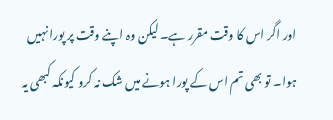اور اگر اس کا وقت مقرر ہے۔ لیکن وہ اپنے وقت پر پورا نہیں ہوا۔ تو بھی تم اس کے پورا ہونے میں شک نہ کرو کیونکہ کبھی یہ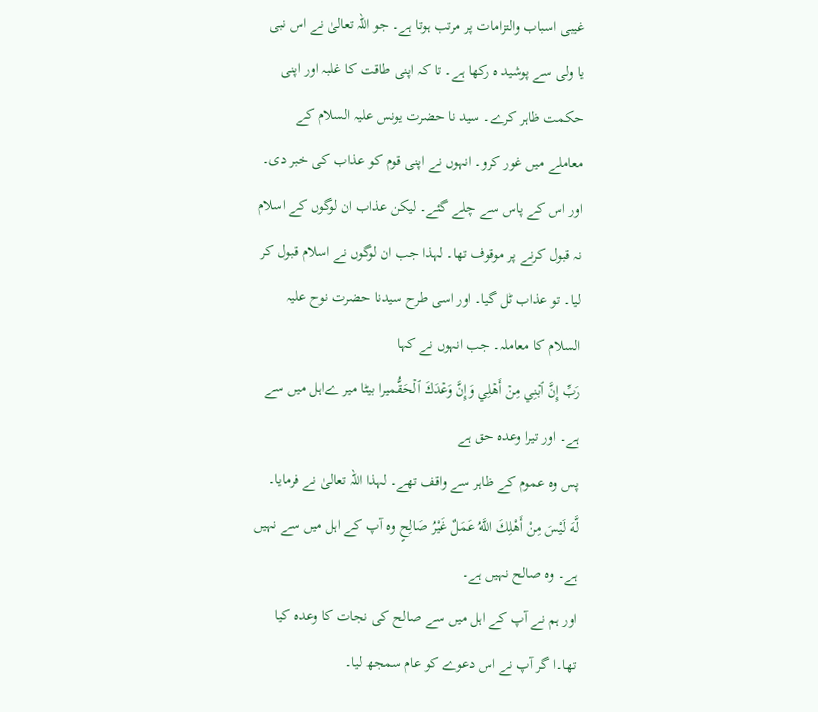غیبی اسباب والتزامات پر مرتب ہوتا ہے۔ جو اللہ تعالیٰ نے اس نبی یا ولی سے پوشید ہ رکھا ہے۔ تا کہ اپنی طاقت کا غلبہ اور اپنی حکمت ظاہر کرے۔ سید نا حضرت یونس علیہ السلام کے معاملے میں غور کرو۔ انہوں نے اپنی قوم کو عذاب کی خبر دی۔ اور اس کے پاس سے چلے گئے۔ لیکن عذاب ان لوگوں کے اسلام نہ قبول کرنے پر موقوف تھا۔ لہذا جب ان لوگوں نے اسلام قبول کر لیا۔ تو عذاب ٹل گیا۔ اور اسی طرح سیدنا حضرت نوح علیہ السلام کا معاملہ۔ جب انہوں نے کہا
رَبِّ إِنَّ ٱبۡنِي ‌مِنۡ ‌أَهۡلِي وَإِنَّ وَعۡدَكَ ٱلۡحَقُّمیرا بیٹا میر ےاہل میں سے ہے۔ اور تیرا وعدہ حق ہے
پس وہ عموم کے ظاہر سے واقف تھے۔ لہذا اللہ تعالیٰ نے فرمایا۔
لَّهَ لَيْسَ مِنْ أَهْلِكَ اللَّهُ عَمَلٌ غَيْرُ صَالِحٍ وہ آپ کے اہل میں سے نہیں ہے۔ وہ صالح نہیں ہے۔
اور ہم نے آپ کے اہل میں سے صالح کی نجات کا وعدہ کیا تھا۔ا گر آپ نے اس دعوے کو عام سمجھ لیا۔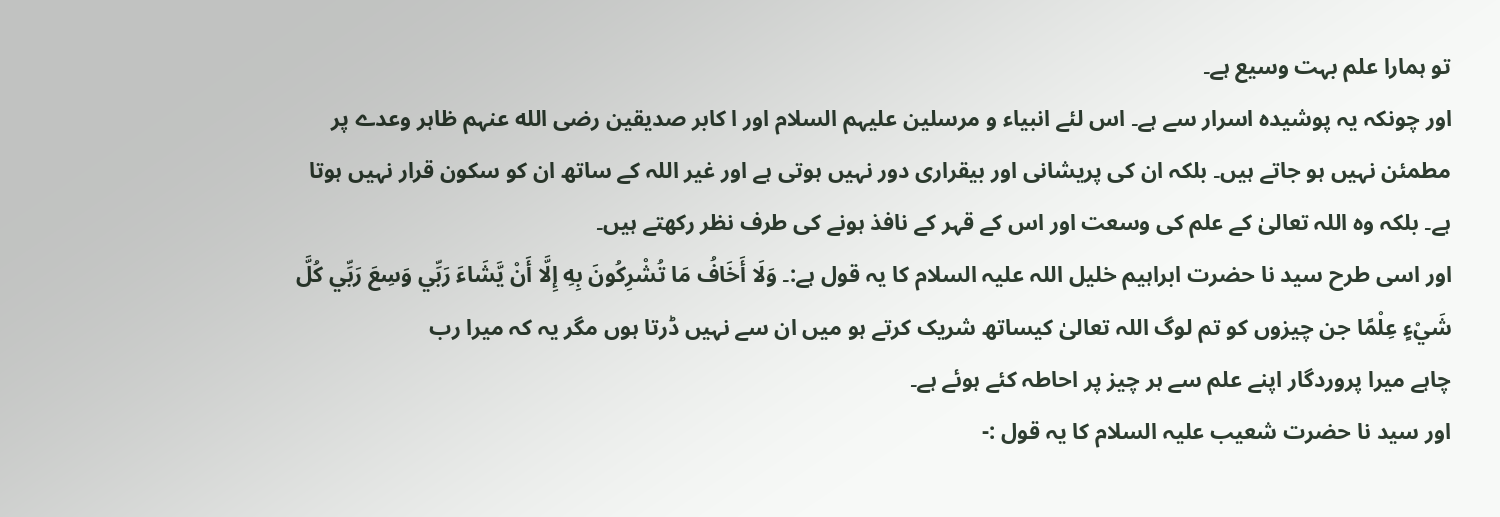تو ہمارا علم بہت وسیع ہے۔
اور چونکہ یہ پوشیدہ اسرار سے ہے۔ اس لئے انبیاء و مرسلین علیہم السلام اور ا کابر صدیقین رضی الله عنہم ظاہر وعدے پر مطمئن نہیں ہو جاتے ہیں۔ بلکہ ان کی پریشانی اور بیقراری دور نہیں ہوتی ہے اور غیر اللہ کے ساتھ ان کو سکون قرار نہیں ہوتا ہے۔ بلکہ وہ اللہ تعالیٰ کے علم کی وسعت اور اس کے قہر کے نافذ ہونے کی طرف نظر رکھتے ہیں۔
اور اسی طرح سید نا حضرت ابراہیم خلیل اللہ علیہ السلام کا یہ قول ہے:۔ وَلَا أَخَافُ مَا تُشْرِكُونَ بِهِ إِلَّا أَنْ يَّشَاءَ رَبِّي وَسِعَ رَبِّي كُلَّ شَيْءٍ عِلْمًا جن چیزوں کو تم لوگ اللہ تعالیٰ کیساتھ شریک کرتے ہو میں ان سے نہیں ڈرتا ہوں مگر یہ کہ میرا رب
چاہے میرا پروردگار اپنے علم سے ہر چیز پر احاطہ کئے ہوئے ہے۔
اور سید نا حضرت شعیب علیہ السلام کا یہ قول :-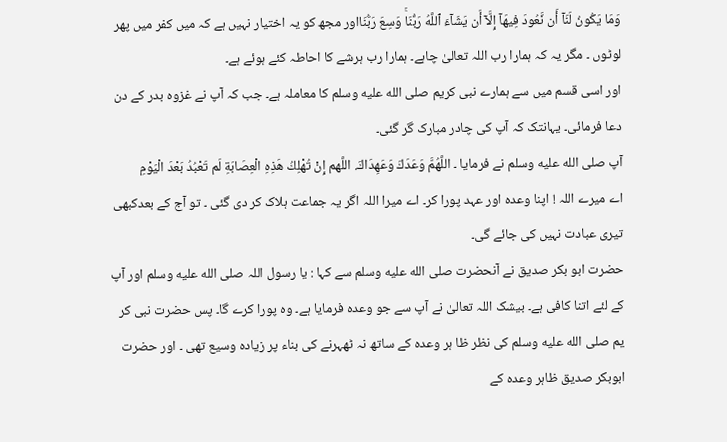وَمَا يَكُونُ لَنَآ أَن ‌نَّعُودَ فِيهَآ إِلَّآ أَن يَشَآءَ ٱللَّهُ رَبُّنَاۚ وَسِعَ رَبُّنَااور مجھ کو یہ اختیار نہیں ہے کہ میں کفر میں پھر لوٹوں ۔ مگر یہ کہ ہمارا رب اللہ تعالیٰ چاہے۔ ہمارا رب ہرشے کا احاطہ کئے ہوئے ہے۔
اور اسی قسم میں سے ہمارے نبی کریم صلى الله عليه وسلم کا معاملہ ہے۔ جب کہ آپ نے غزوہ بدر کے دن دعا فرمائی۔ یہانتک کہ آپ کی چادر مبارک گر گئی۔
آپ صلى الله عليه وسلم نے فرمایا ۔ اللَّهُمَّ وَعَدَكَ وَعَهِدَاكَ. اللَّهم إِنْ تُهْلِكُ هَذِهِ الْعِصَابَةِ لَم تَعْبُدُ بَعْدَ الْيَوْمِ
اے میرے اللہ ! اپنا وعدہ اور عہد پورا کر۔ اے میرا اللہ اگر یہ جماعت ہلاک کر دی گئی ۔ تو آج کے بعدکبھی تیری عبادت نہیں کی جائے گی۔
حضرت ابو بکر صدیق نے آنحضرت صلى الله عليه وسلم سے کہا : یا رسول اللہ صلى الله عليه وسلم اور آپ کے لئے اتنا کافی ہے۔ بیشک اللہ تعالیٰ نے آپ سے جو وعدہ فرمایا ہے۔ وہ پورا کرے گا۔ پس حضرت نبی کر یم صلى الله عليه وسلم کی نظر ظا ہر وعدہ کے ساتھ نہ ٹھہرنے کی بناء پر زیادہ وسیع تھی ۔ اور حضرت ابوبکر صدیق ظاہر وعدہ کے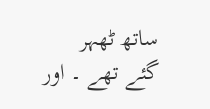ساتھ ٹھہر گئے تھے ۔ اور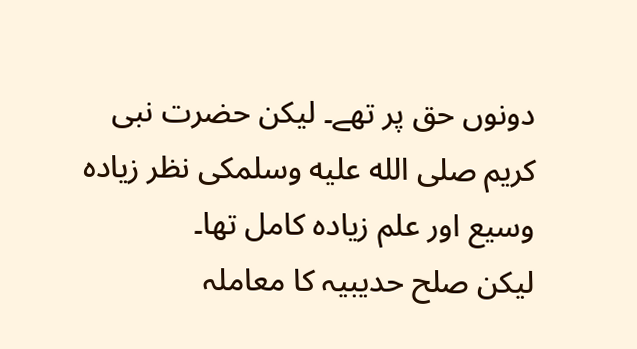دونوں حق پر تھے۔ لیکن حضرت نبی کریم صلى الله عليه وسلمکی نظر زیادہ وسیع اور علم زیادہ کامل تھا۔
لیکن صلح حدیبیہ کا معاملہ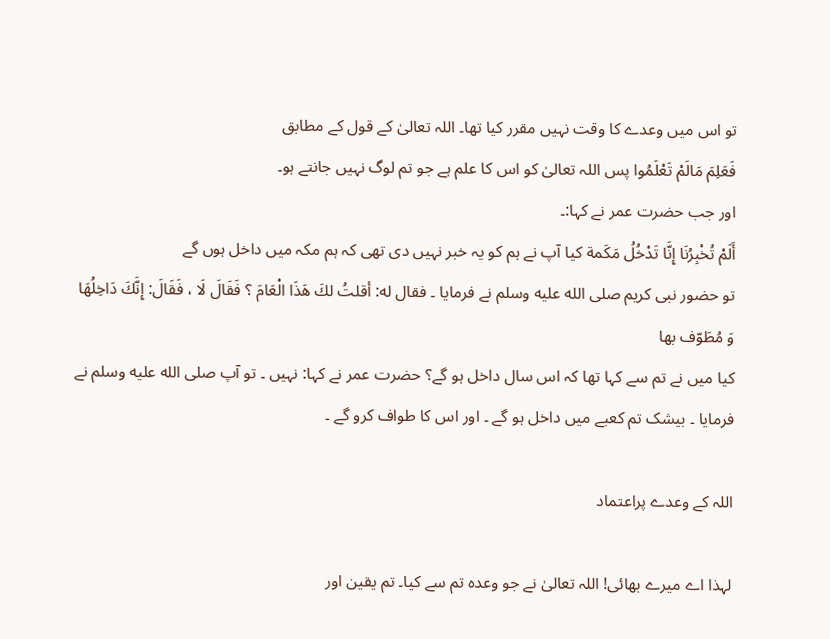تو اس میں وعدے کا وقت نہیں مقرر کیا تھا۔ اللہ تعالیٰ کے قول کے مطابق
فَعَلِمَ مَالَمْ تَعْلَمُوا پس اللہ تعالیٰ کو اس کا علم ہے جو تم لوگ نہیں جانتے ہو۔
اور جب حضرت عمر نے کہا:۔
أَلَمْ تُخْبِرُنَا إِنَّا تَدْخُلُ مَكَمة کیا آپ نے ہم کو یہ خبر نہیں دی تھی کہ ہم مکہ میں داخل ہوں گے
تو حضور نبی کریم صلى الله عليه وسلم نے فرمایا ۔ فقال له: أقلتُ لكَ هَذَا الْعَامَ ؟ فَقَالَ لَا ، فَقَالَ: إِنَّكَ دَاخِلُهَا وَ مُطَوّف بھا
کیا میں نے تم سے کہا تھا کہ اس سال داخل ہو گے؟ حضرت عمر نے کہا: نہیں ۔ تو آپ صلى الله عليه وسلم نے فرمایا ۔ بیشک تم کعبے میں داخل ہو گے ۔ اور اس کا طواف کرو گے ۔

اللہ کے وعدے پراعتماد

لہذا اے میرے بھائی! اللہ تعالیٰ نے جو وعدہ تم سے کیا۔ تم یقین اور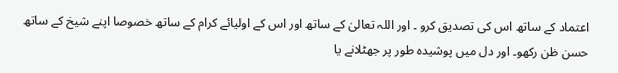اعتماد کے ساتھ اس کی تصدیق کرو ۔ اور اللہ تعالیٰ کے ساتھ اور اس کے اولیائے کرام کے ساتھ خصوصا اپنے شیخ کے ساتھ حسن ظن رکھو۔ اور دل میں پوشیدہ طور پر جھٹلانے یا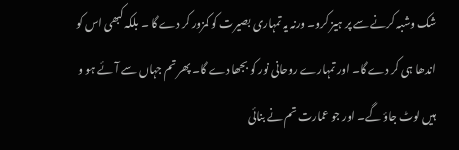شک وشبہ کرنے سے پر ہیز کرو۔ ورنہ یہ تمہاری بصیرت کو کمزور کر دے گا ۔ بلکہ کبھی اس کو اندھا ہی کر دے گا۔ اور تمہارے روحانی نور کو بجھا دے گا۔ پھر تم جہاں سے آئے ہو و ہیں لوٹ جاؤ گے۔ اور جو عمارت تم نے بنائی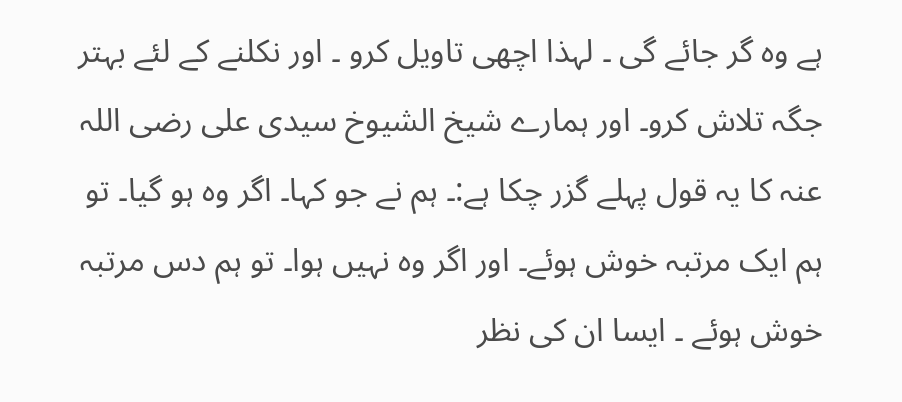ہے وہ گر جائے گی ۔ لہذا اچھی تاویل کرو ۔ اور نکلنے کے لئے بہتر جگہ تلاش کرو۔ اور ہمارے شیخ الشیوخ سیدی علی رضی اللہ عنہ کا یہ قول پہلے گزر چکا ہے:۔ ہم نے جو کہا۔ اگر وہ ہو گیا۔ تو ہم ایک مرتبہ خوش ہوئے۔ اور اگر وہ نہیں ہوا۔ تو ہم دس مرتبہ خوش ہوئے ۔ ایسا ان کی نظر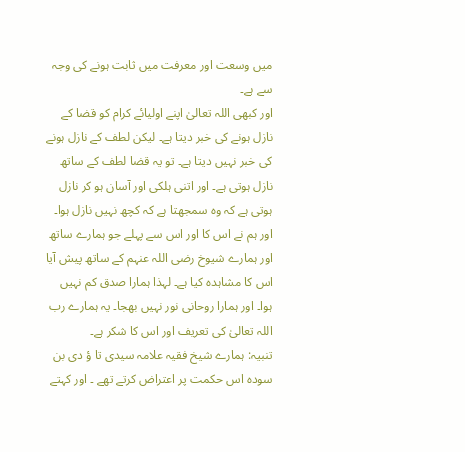میں وسعت اور معرفت میں ثابت ہونے کی وجہ سے ہے۔
اور کبھی اللہ تعالیٰ اپنے اولیائے کرام کو قضا کے نازل ہونے کی خبر دیتا ہے۔ لیکن لطف کے نازل ہونے کی خبر نہیں دیتا ہے۔ تو یہ قضا لطف کے ساتھ نازل ہوتی ہے۔ اور اتنی ہلکی اور آسان ہو کر نازل ہوتی ہے کہ وہ سمجھتا ہے کہ کچھ نہیں نازل ہوا۔ اور ہم نے اس کا اور اس سے پہلے جو ہمارے ساتھ اور ہمارے شیوخ رضی اللہ عنہم کے ساتھ پیش آیا اس کا مشاہدہ کیا ہے۔ لہذا ہمارا صدق کم نہیں ہوا۔ اور ہمارا روحانی نور نہیں بھجا۔ یہ ہمارے رب اللہ تعالیٰ کی تعریف اور اس کا شکر ہے۔
تنبیہ: ہمارے شیخ فقیہ علامہ سیدی تا ؤ دی بن سودہ اس حکمت پر اعتراض کرتے تھے ۔ اور کہتے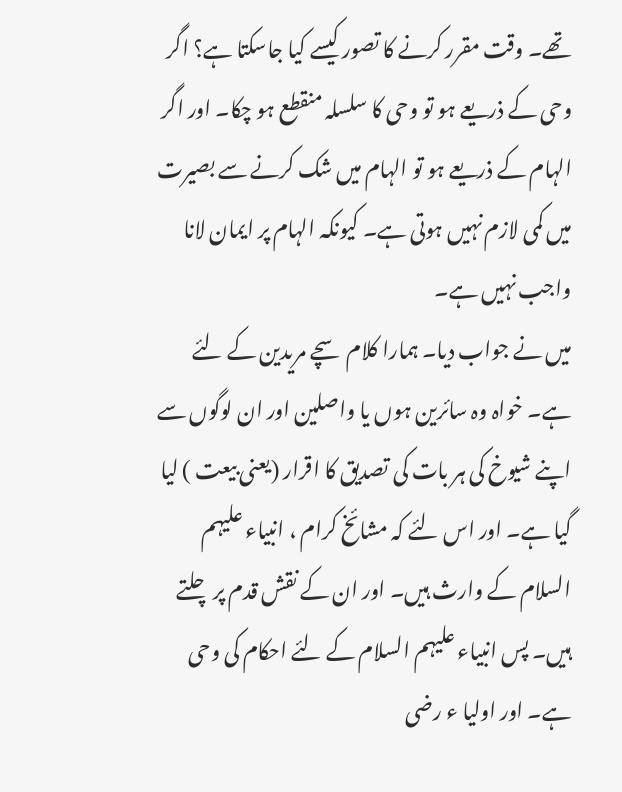تھے۔ وقت مقرر کرنے کا تصور کیسے کیا جاسکتا ہے؟ اگر وحی کے ذریعے ہو تو وحی کا سلسلہ منقطع ہو چکا۔ اور اگر الہام کے ذریعے ہو تو الہام میں شک کرنے سے بصیرت میں کمی لازم نہیں ہوتی ہے۔ کیونکہ الہام پر ایمان لانا واجب نہیں ہے۔
میں نے جواب دیا۔ ہمارا کلام سچے مریدین کے لئے ہے۔ خواہ وہ سائرین ہوں یا واصلین اور ان لوگوں سے اپنے شیوخ کی ہر بات کی تصدیق کا اقرار (یعنی بیعت ) لیا گیا ہے۔ اور اس لئے کہ مشائخ کرام ، انبیاء علیہم السلام کے وارث ہیں۔ اور ان کے نقش قدم پر چلتے ہیں۔ پس انبیاء علیہم السلام کے لئے احکام کی وحی ہے۔ اور اولیا ء رضی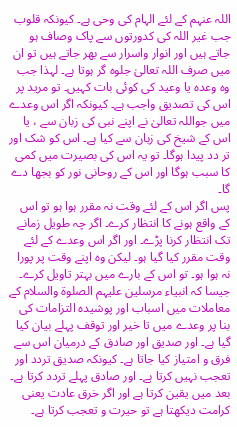اللہ عنہم کے لئے الہام کی وحی ہے۔ کیونکہ قلوب جب غیر اللہ کی کدورتوں سے پاک وصاف ہو جاتے ہیں اور انوار واسرار سے بھر جاتے ہیں تو ان میں صرف اللہ تعالیٰ جلوہ گر ہوتا ہے۔ لہذا جب وہ وعدہ یا وعید کی کوئی بات کہیں۔ تو مرید پر اس کی تصدیق واجب ہے۔ کیونکہ اگر اس وعدے میں جواللہ تعالیٰ نے اپنے نبی کی زبان سے ، یا اس کے شیخ کی زبان سے کیا ہے۔ اس کو شک اور تر دد پیدا ہوگا۔ تو یہ اس کی بصیرت میں کمی کا سبب ہوگا اور اس کے روحانی نور کو بجھا دے گا۔
پس اگر اس کے لئے وقت نہ مقرر ہوا ہو تو اس کے واقع ہونے کا انتظار کرے۔ اگر چہ طویل زمانے تک انتظار کرنا پڑے۔ اور اگر اس وعدے کے لئے وقت مقرر کیا گیا ہو۔ لیکن وہ اپنے وقت پر پورا نہ ہوا ہو۔ تو اس کے بارے میں بہتر تاویل کرے۔ جیسا کہ انبیاء مرسلین علیہم الصلوۃ والسلام کے معاملات میں اسباب اور پوشیدہ التزامات کی بنا پر وعدے میں تا خیر اور توقف پہلے بیان کیا گیا ہے۔ اور صدیق اور صادق کے درمیان اس سے فرق و امتیاز کیا جاتا ہے۔ کیونکہ صدیق تردد اور تعجب نہیں کرتا ہے۔ اور صادق پہلے تردد کرتا ہے۔ بعد میں یقین کرتا ہے اور اگر خرق عادت یعنی کرامت دیکھتا ہے تو حیرت و تعجب کرتا ہے۔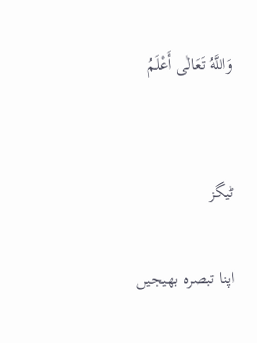وَاللَّهُ تَعَالٰی أَعْلَمُ


ٹیگز

اپنا تبصرہ بھیجیں